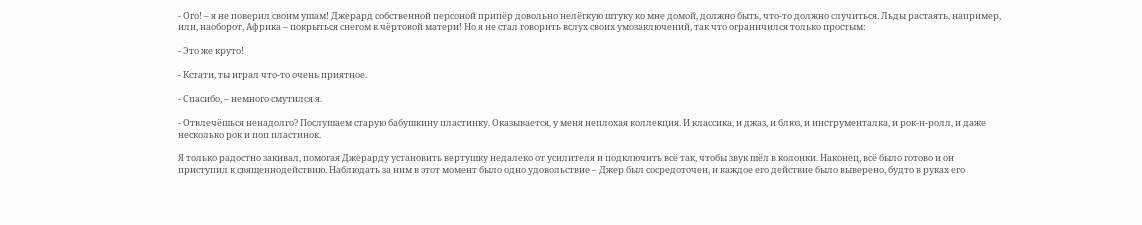- Ого! – я не поверил своим ушам! Джерард собственной персоной припёр довольно нелёгкую штуку ко мне домой, должно быть, что-то должно случиться. Льды растаять, например, или, наоборот, Африка – покрыться снегом к чёртовой матери! Но я не стал говорить вслух своих умозаключений, так что ограничился только простым:

- Это же круто!

- Кстати, ты играл что-то очень приятное.

- Спасибо, – немного смутился я.

- Отвлечёшься ненадолго? Послушаем старую бабушкину пластинку. Оказывается, у меня неплохая коллекция. И классика, и джаз, и блюз, и инструменталка, и рок-н-ролл, и даже несколько рок и поп пластинок.

Я только радостно закивал, помогая Джерарду установить вертушку недалеко от усилителя и подключить всё так, чтобы звук шёл в колонки. Наконец, всё было готово и он приступил к священнодействию. Наблюдать за ним в этот момент было одно удовольствие – Джер был сосредоточен, и каждое его действие было выверено, будто в руках его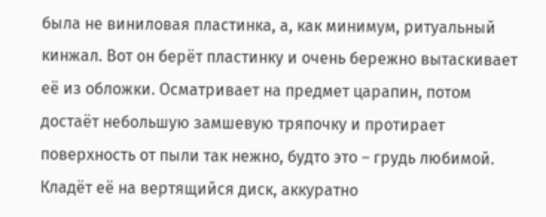была не виниловая пластинка, а, как минимум, ритуальный кинжал. Вот он берёт пластинку и очень бережно вытаскивает её из обложки. Осматривает на предмет царапин, потом достаёт небольшую замшевую тряпочку и протирает поверхность от пыли так нежно, будто это – грудь любимой. Кладёт её на вертящийся диск, аккуратно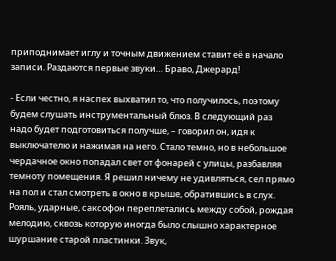приподнимает иглу и точным движением ставит её в начало записи. Раздаются первые звуки… Браво, Джерард!

- Если честно, я наспех выхватил то, что получилось, поэтому будем слушать инструментальный блюз. В следующий раз надо будет подготовиться получше, – говорил он, идя к выключателю и нажимая на него. Стало темно, но в небольшое чердачное окно попадал свет от фонарей с улицы, разбавляя темноту помещения. Я решил ничему не удивляться, сел прямо на пол и стал смотреть в окно в крыше, обратившись в слух. Рояль, ударные, саксофон переплетались между собой, рождая мелодию, сквозь которую иногда было слышно характерное шуршание старой пластинки. Звук,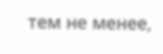тем не менее,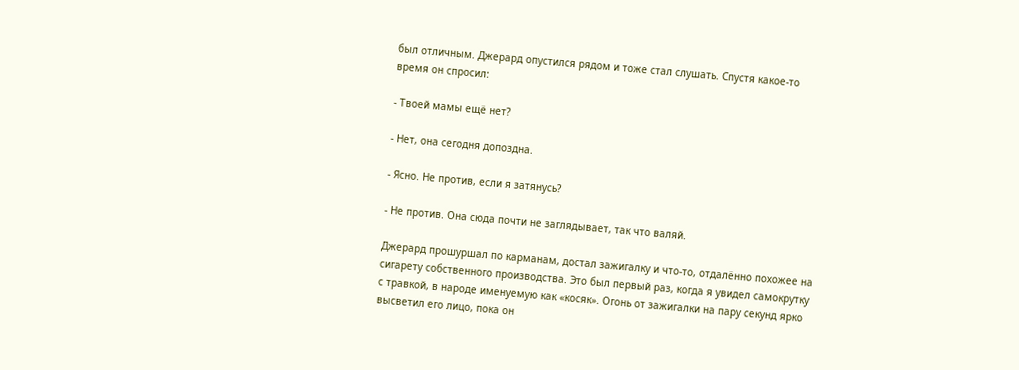был отличным. Джерард опустился рядом и тоже стал слушать. Спустя какое-то время он спросил:

- Твоей мамы ещё нет?

- Нет, она сегодня допоздна.

- Ясно. Не против, если я затянусь?

- Не против. Она сюда почти не заглядывает, так что валяй.

Джерард прошуршал по карманам, достал зажигалку и что-то, отдалённо похожее на сигарету собственного производства. Это был первый раз, когда я увидел самокрутку с травкой, в народе именуемую как «косяк». Огонь от зажигалки на пару секунд ярко высветил его лицо, пока он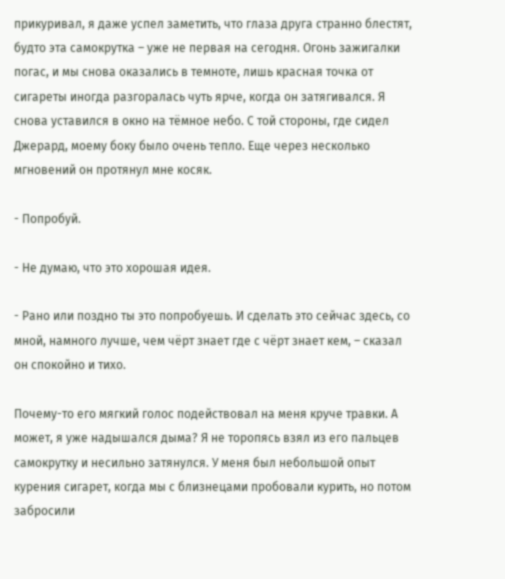прикуривал, я даже успел заметить, что глаза друга странно блестят, будто эта самокрутка – уже не первая на сегодня. Огонь зажигалки погас, и мы снова оказались в темноте, лишь красная точка от сигареты иногда разгоралась чуть ярче, когда он затягивался. Я снова уставился в окно на тёмное небо. С той стороны, где сидел Джерард, моему боку было очень тепло. Еще через несколько мгновений он протянул мне косяк.

- Попробуй.

- Не думаю, что это хорошая идея.

- Рано или поздно ты это попробуешь. И сделать это сейчас здесь, со мной, намного лучше, чем чёрт знает где с чёрт знает кем, – сказал он спокойно и тихо.

Почему-то его мягкий голос подействовал на меня круче травки. А может, я уже надышался дыма? Я не торопясь взял из его пальцев самокрутку и несильно затянулся. У меня был небольшой опыт курения сигарет, когда мы с близнецами пробовали курить, но потом забросили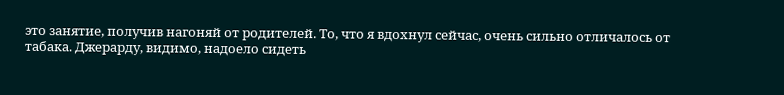это занятие, получив нагоняй от родителей. То, что я вдохнул сейчас, очень сильно отличалось от табака. Джерарду, видимо, надоело сидеть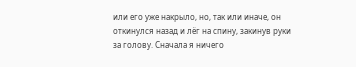или его уже накрыло, но, так или иначе, он откинулся назад и лёг на спину, закинув руки за голову. Сначала я ничего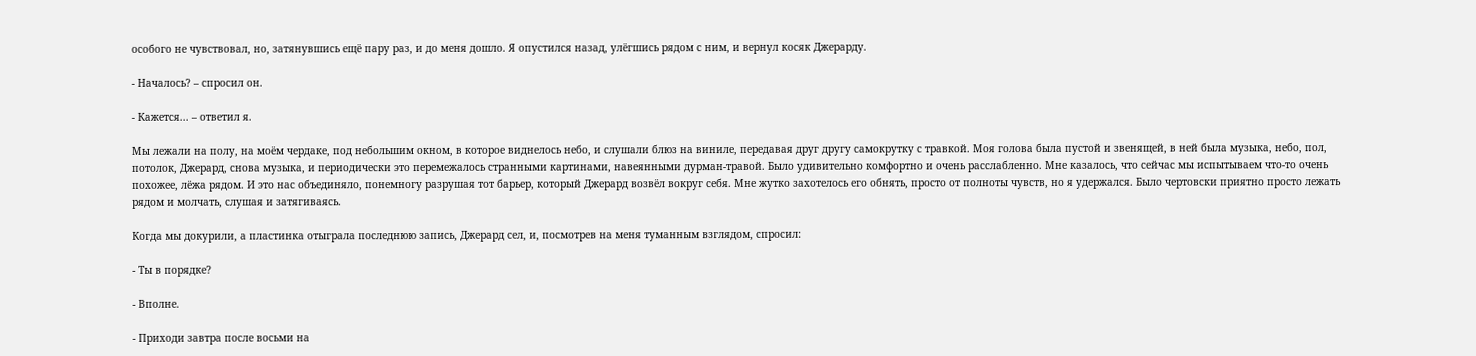особого не чувствовал, но, затянувшись ещё пару раз, и до меня дошло. Я опустился назад, улёгшись рядом с ним, и вернул косяк Джерарду.

- Началось? – спросил он.

- Кажется... – ответил я.

Мы лежали на полу, на моём чердаке, под небольшим окном, в которое виднелось небо, и слушали блюз на виниле, передавая друг другу самокрутку с травкой. Моя голова была пустой и звенящей, в ней была музыка, небо, пол, потолок, Джерард, снова музыка, и периодически это перемежалось странными картинами, навеянными дурман-травой. Было удивительно комфортно и очень расслабленно. Мне казалось, что сейчас мы испытываем что-то очень похожее, лёжа рядом. И это нас объединяло, понемногу разрушая тот барьер, который Джерард возвёл вокруг себя. Мне жутко захотелось его обнять, просто от полноты чувств, но я удержался. Было чертовски приятно просто лежать рядом и молчать, слушая и затягиваясь.

Когда мы докурили, а пластинка отыграла последнюю запись, Джерард сел, и, посмотрев на меня туманным взглядом, спросил:

- Ты в порядке?

- Вполне.

- Приходи завтра после восьми на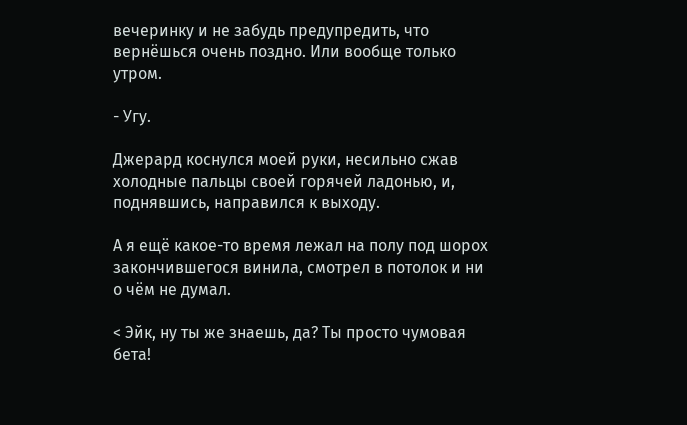вечеринку и не забудь предупредить, что вернёшься очень поздно. Или вообще только утром.

- Угу.

Джерард коснулся моей руки, несильно сжав холодные пальцы своей горячей ладонью, и, поднявшись, направился к выходу.

А я ещё какое-то время лежал на полу под шорох закончившегося винила, смотрел в потолок и ни о чём не думал.

< Эйк, ну ты же знаешь, да? Ты просто чумовая бета!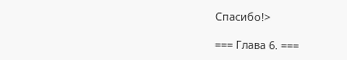Спасибо!>

=== Глава 6. ===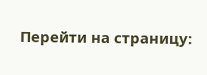Перейти на страницу: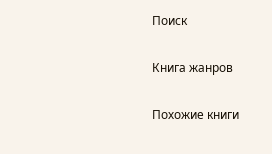Поиск

Книга жанров

Похожие книги